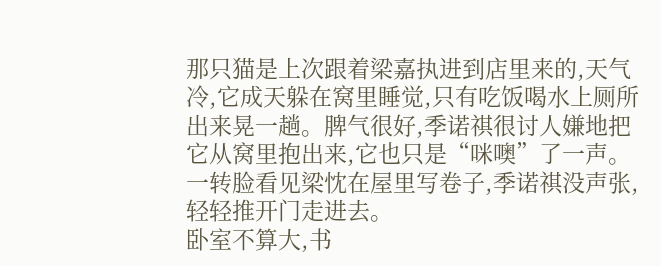那只猫是上次跟着梁嘉执进到店里来的,天气冷,它成天躲在窝里睡觉,只有吃饭喝水上厕所出来晃一趟。脾气很好,季诺祺很讨人嫌地把它从窝里抱出来,它也只是“咪噢”了一声。
一转脸看见梁忱在屋里写卷子,季诺祺没声张,轻轻推开门走进去。
卧室不算大,书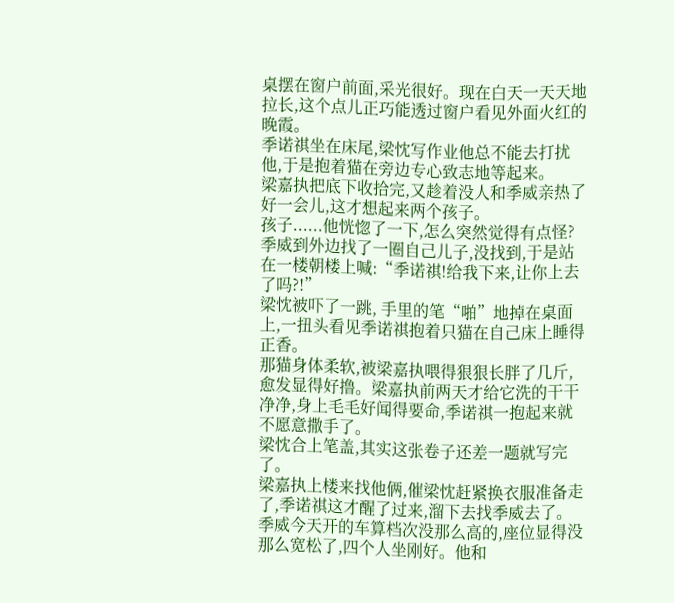桌摆在窗户前面,采光很好。现在白天一天天地拉长,这个点儿正巧能透过窗户看见外面火红的晚霞。
季诺祺坐在床尾,梁忱写作业他总不能去打扰他,于是抱着猫在旁边专心致志地等起来。
梁嘉执把底下收拾完,又趁着没人和季威亲热了好一会儿,这才想起来两个孩子。
孩子......他恍惚了一下,怎么突然觉得有点怪?
季威到外边找了一圈自己儿子,没找到,于是站在一楼朝楼上喊:“季诺祺!给我下来,让你上去了吗?!”
梁忱被吓了一跳, 手里的笔“啪”地掉在桌面上,一扭头看见季诺祺抱着只猫在自己床上睡得正香。
那猫身体柔软,被梁嘉执喂得狠狠长胖了几斤,愈发显得好撸。梁嘉执前两天才给它洗的干干净净,身上毛毛好闻得要命,季诺祺一抱起来就不愿意撒手了。
梁忱合上笔盖,其实这张卷子还差一题就写完了。
梁嘉执上楼来找他俩,催梁忱赶紧换衣服准备走了,季诺祺这才醒了过来,溜下去找季威去了。
季威今天开的车算档次没那么高的,座位显得没那么宽松了,四个人坐刚好。他和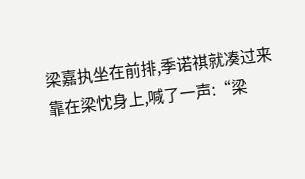梁嘉执坐在前排,季诺祺就凑过来靠在梁忱身上,喊了一声:“梁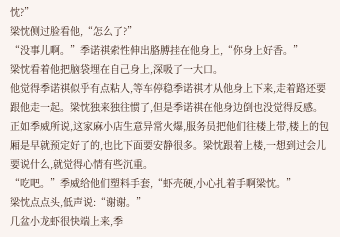忱?”
梁忱侧过脸看他,“怎么了?”
“没事儿啊。”季诺祺索性伸出胳膊挂在他身上,“你身上好香。”
梁忱看着他把脑袋埋在自己身上,深吸了一大口。
他觉得季诺祺似乎有点粘人,等车停稳季诺祺才从他身上下来,走着路还要跟他走一起。梁忱独来独往惯了,但是季诺祺在他身边倒也没觉得反感。
正如季威所说,这家麻小店生意异常火爆,服务员把他们往楼上带,楼上的包厢是早就预定好了的,也比下面要安静很多。梁忱跟着上楼,一想到过会儿要说什么,就觉得心情有些沉重。
“吃吧。”季威给他们塑料手套,“虾壳硬,小心扎着手啊梁忱。”
梁忱点点头,低声说:“谢谢。”
几盆小龙虾很快端上来,季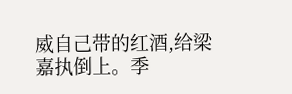威自己带的红酒,给梁嘉执倒上。季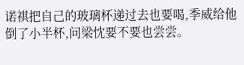诺祺把自己的玻璃杯递过去也要喝,季威给他倒了小半杯,问梁忱要不要也尝尝。